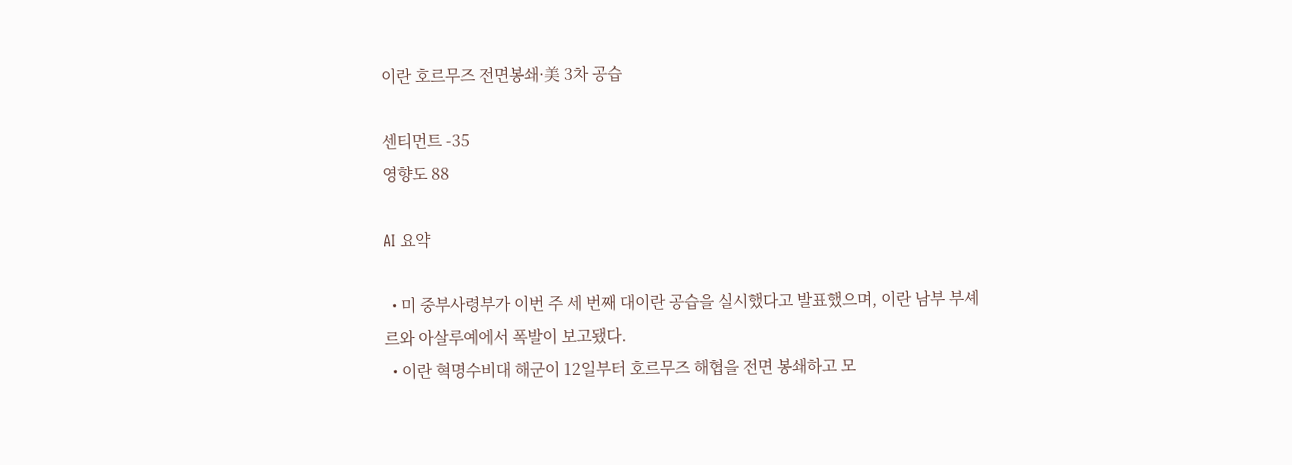이란 호르무즈 전면봉쇄·美 3차 공습

센티먼트 -35
영향도 88

AI 요약

  • 미 중부사령부가 이번 주 세 번째 대이란 공습을 실시했다고 발표했으며, 이란 남부 부셰르와 아살루예에서 폭발이 보고됐다.
  • 이란 혁명수비대 해군이 12일부터 호르무즈 해협을 전면 봉쇄하고 모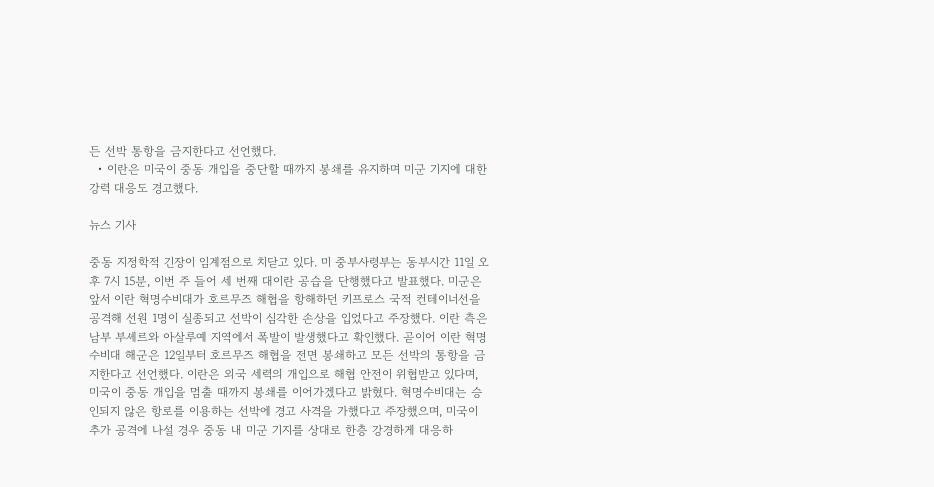든 선박 통항을 금지한다고 선언했다.
  • 이란은 미국이 중동 개입을 중단할 때까지 봉쇄를 유지하며 미군 기지에 대한 강력 대응도 경고했다.

뉴스 기사

중동 지정학적 긴장이 임계점으로 치닫고 있다. 미 중부사령부는 동부시간 11일 오후 7시 15분, 이번 주 들어 세 번째 대이란 공습을 단행했다고 발표했다. 미군은 앞서 이란 혁명수비대가 호르무즈 해협을 항해하던 키프로스 국적 컨테이너선을 공격해 선원 1명이 실종되고 선박이 심각한 손상을 입었다고 주장했다. 이란 측은 남부 부셰르와 아살루예 지역에서 폭발이 발생했다고 확인했다. 곧이어 이란 혁명수비대 해군은 12일부터 호르무즈 해협을 전면 봉쇄하고 모든 선박의 통항을 금지한다고 선언했다. 이란은 외국 세력의 개입으로 해협 안전이 위협받고 있다며, 미국이 중동 개입을 멈출 때까지 봉쇄를 이어가겠다고 밝혔다. 혁명수비대는 승인되지 않은 항로를 이용하는 선박에 경고 사격을 가했다고 주장했으며, 미국이 추가 공격에 나설 경우 중동 내 미군 기지를 상대로 한층 강경하게 대응하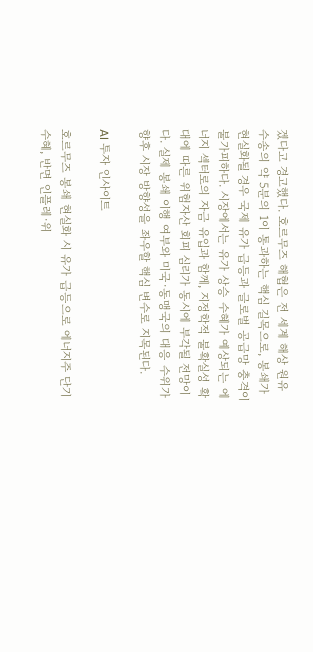겠다고 경고했다. 호르무즈 해협은 전 세계 해상 원유 수송의 약 5분의 1이 통과하는 핵심 길목으로, 봉쇄가 현실화될 경우 국제 유가 급등과 글로벌 공급망 충격이 불가피하다. 시장에서는 유가 상승 수혜가 예상되는 에너지 섹터로의 자금 유입과 함께, 지정학적 불확실성 확대에 따른 위험자산 회피 심리가 동시에 부각될 전망이다. 실제 봉쇄 이행 여부와 미국·동맹국의 대응 수위가 향후 시장 방향성을 좌우할 핵심 변수로 지목된다.

AI 투자 인사이트

호르무즈 봉쇄 현실화 시 유가 급등으로 에너지주 단기 수혜, 반면 인플레·위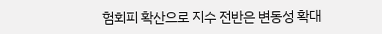험회피 확산으로 지수 전반은 변동성 확대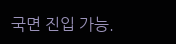국면 진입 가능.